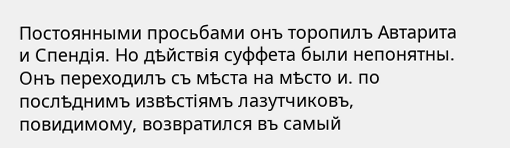Постоянными просьбами онъ торопилъ Автарита и Спендія. Но дѣйствія суффета были непонятны. Онъ переходилъ съ мѣста на мѣсто и. по послѣднимъ извѣстіямъ лазутчиковъ, повидимому, возвратился въ самый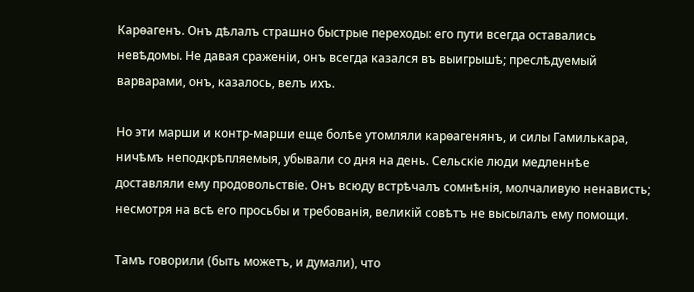Карѳагенъ. Онъ дѣлалъ страшно быстрые переходы: его пути всегда оставались невѣдомы. Не давая сраженіи, онъ всегда казался въ выигрышѣ; преслѣдуемый варварами, онъ, казалось, велъ ихъ.

Но эти марши и контр-марши еще болѣе утомляли карѳагенянъ, и силы Гамилькара, ничѣмъ неподкрѣпляемыя, убывали со дня на день. Сельскіе люди медленнѣе доставляли ему продовольствіе. Онъ всюду встрѣчалъ сомнѣнія, молчаливую ненависть; несмотря на всѣ его просьбы и требованія, великій совѣтъ не высылалъ ему помощи.

Тамъ говорили (быть можетъ, и думали), что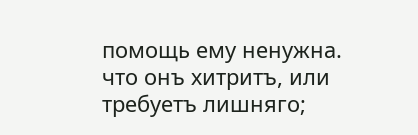помощь ему ненужна. что онъ хитритъ, или требуетъ лишняго;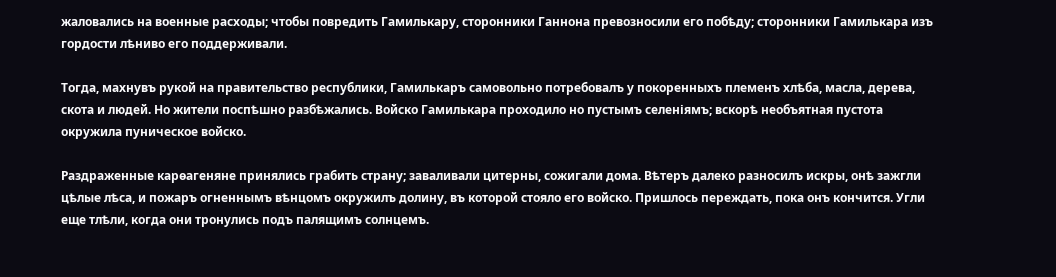жаловались на военные расходы; чтобы повредить Гамилькару, сторонники Ганнона превозносили его побѣду; сторонники Гамилькара изъ гордости лѣниво его поддерживали.

Тогда, махнувъ рукой на правительство республики, Гамилькаръ самовольно потребовалъ у покоренныхъ племенъ хлѣба, масла, дерева, скота и людей. Но жители поспѣшно разбѣжались. Войско Гамилькара проходило но пустымъ селеніямъ; вскорѣ необъятная пустота окружила пуническое войско.

Раздраженные карѳагеняне принялись грабить страну; заваливали цитерны, сожигали дома. Вѣтеръ далеко разносилъ искры, онѣ зажгли цѣлые лѣса, и пожаръ огненнымъ вѣнцомъ окружилъ долину, въ которой стояло его войско. Пришлось переждать, пока онъ кончится. Угли еще тлѣли, когда они тронулись подъ палящимъ солнцемъ.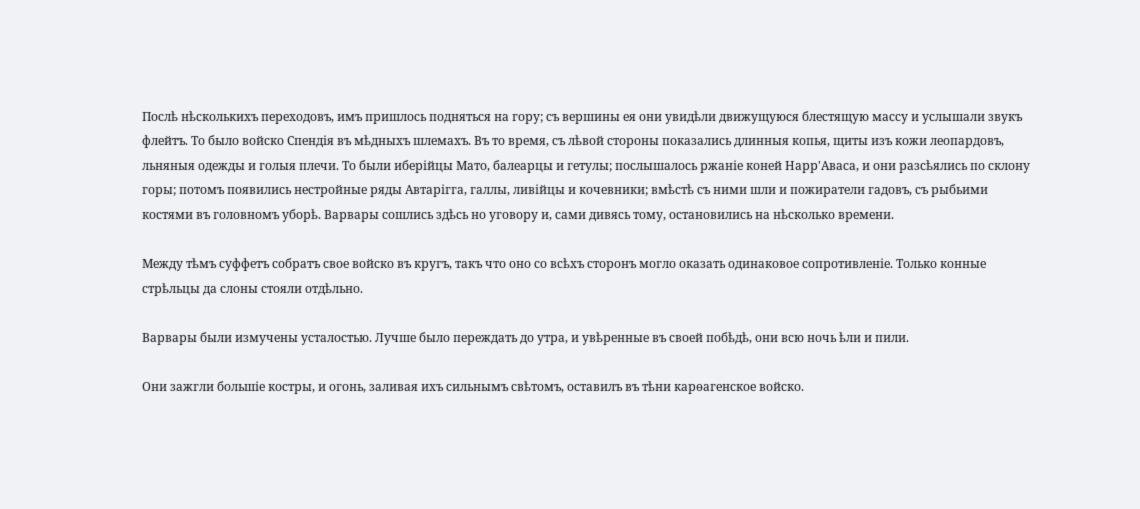Послѣ нѣсколькихъ переходовъ, имъ пришлось подняться на гору; съ вершины ея они увидѣли движущуюся блестящую массу и услышали звукъ флейтъ. То было войско Спендія въ мѣдныхъ шлемахъ. Въ то время, съ лѣвой стороны показались длинныя копья, щиты изъ кожи леопардовъ, льняныя одежды и голыя плечи. То были иберійцы Мато, балеарцы и гетулы; послышалось ржаніе коней Нарр'Аваса, и они разсѣялись по склону горы; потомъ появились нестройные ряды Автарігга, галлы, ливійцы и кочевники; вмѣстѣ съ ними шли и пожиратели гадовъ, съ рыбьими костями въ головномъ уборѣ. Варвары сошлись здѣсь но уговору и, сами дивясь тому, остановились на нѣсколько времени.

Между тѣмъ суффетъ собратъ свое войско въ кругъ, такъ что оно со всѣхъ сторонъ могло оказать одинаковое сопротивленіе. Только конные стрѣльцы да слоны стояли отдѣльно.

Варвары были измучены усталостью. Лучше было переждать до утра, и увѣренные въ своей побѣдѣ, они всю ночь ѣли и пили.

Они зажгли большіе костры, и огонь, заливая ихъ сильнымъ свѣтомъ, оставилъ въ тѣни карѳагенское войско.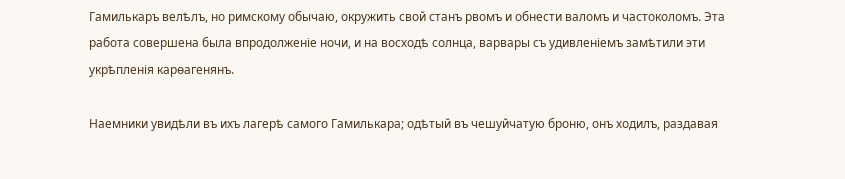Гамилькаръ велѣлъ, но римскому обычаю, окружить свой станъ рвомъ и обнести валомъ и частоколомъ. Эта работа совершена была впродолженіе ночи, и на восходѣ солнца, варвары съ удивленіемъ замѣтили эти укрѣпленія карѳагенянъ.

Наемники увидѣли въ ихъ лагерѣ самого Гамилькара; одѣтый въ чешуйчатую броню, онъ ходилъ, раздавая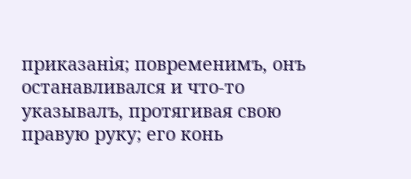приказанія; повременимъ, онъ останавливался и что-то указывалъ, протягивая свою правую руку; его конь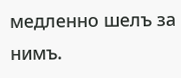медленно шелъ за нимъ.